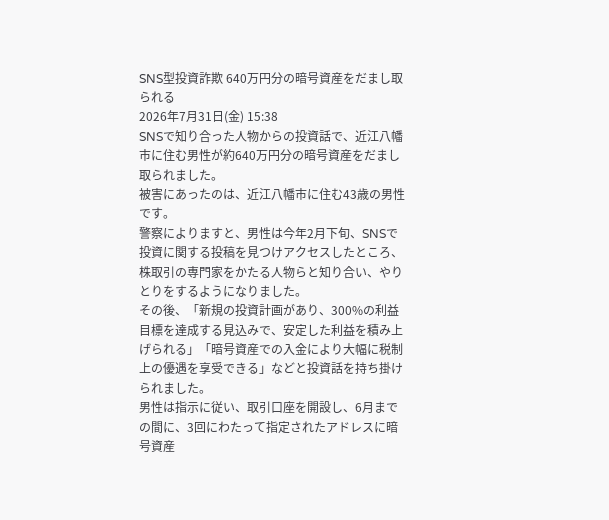SNS型投資詐欺 640万円分の暗号資産をだまし取られる
2026年7月31日(金) 15:38
SNSで知り合った人物からの投資話で、近江八幡市に住む男性が約640万円分の暗号資産をだまし取られました。
被害にあったのは、近江八幡市に住む43歳の男性です。
警察によりますと、男性は今年2月下旬、SNSで投資に関する投稿を見つけアクセスしたところ、株取引の専門家をかたる人物らと知り合い、やりとりをするようになりました。
その後、「新規の投資計画があり、300%の利益目標を達成する見込みで、安定した利益を積み上げられる」「暗号資産での入金により大幅に税制上の優遇を享受できる」などと投資話を持ち掛けられました。
男性は指示に従い、取引口座を開設し、6月までの間に、3回にわたって指定されたアドレスに暗号資産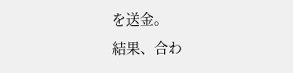を送金。
結果、合わ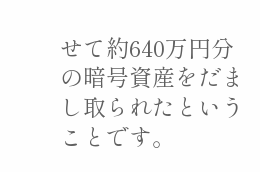せて約640万円分の暗号資産をだまし取られたということです。